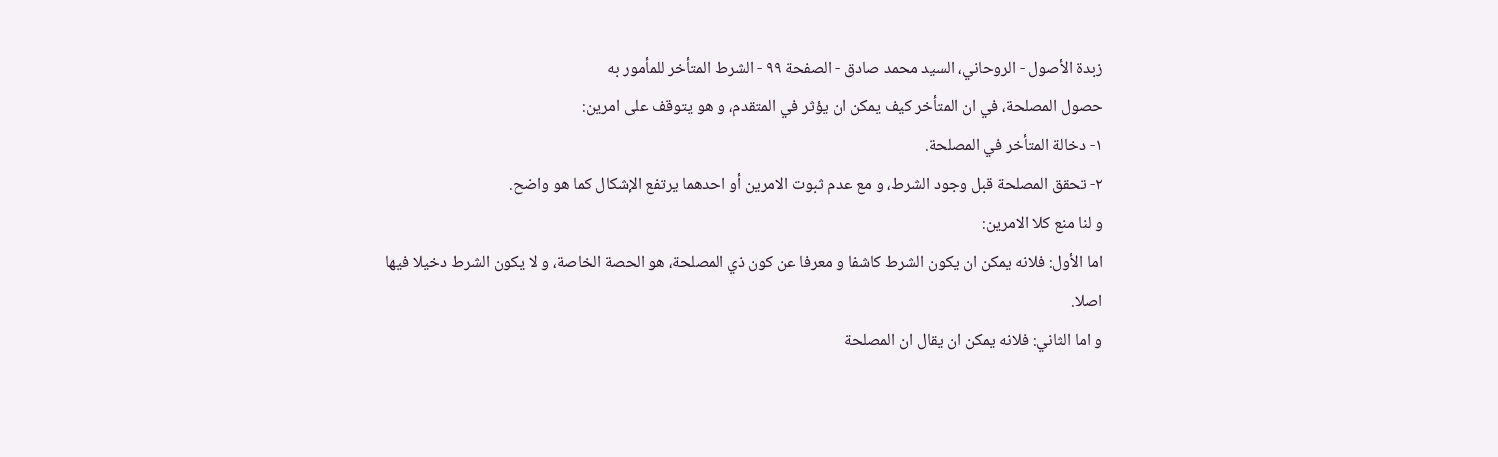زبدة الأصول - الروحاني، السيد محمد صادق - الصفحة ٩٩ - الشرط المتأخر للمأمور به
حصول المصلحة، في ان المتأخر كيف يمكن ان يؤثر في المتقدم، و هو يتوقف على امرين:
١- دخالة المتأخر في المصلحة.
٢- تحقق المصلحة قبل وجود الشرط، و مع عدم ثبوت الامرين أو احدهما يرتفع الإشكال كما هو واضح.
و لنا منع كلا الامرين:
اما الأول: فلانه يمكن ان يكون الشرط كاشفا و معرفا عن كون ذي المصلحة، هو الحصة الخاصة، و لا يكون الشرط دخيلا فيها اصلا.
و اما الثاني: فلانه يمكن ان يقال ان المصلحة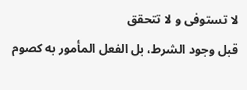لا تستوفى و لا تتحقق
قبل وجود الشرط، بل الفعل المأمور به كصوم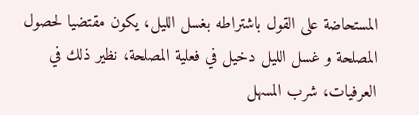المستحاضة على القول باشتراطه بغسل الليل، يكون مقتضيا لحصول المصلحة و غسل الليل دخيل في فعلية المصلحة، نظير ذلك في العرفيات، شرب المسهل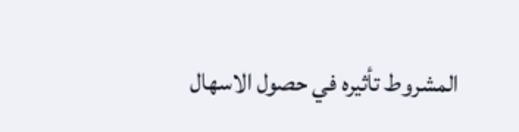المشروط تأثيره في حصول الاسهال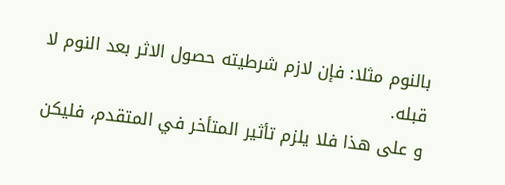بالنوم مثلا: فإن لازم شرطيته حصول الاثر بعد النوم لا قبله.
و على هذا فلا يلزم تأثير المتأخر في المتقدم، فليكن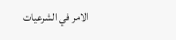الامر في الشرعيات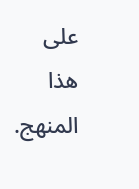على هذا المنهج.